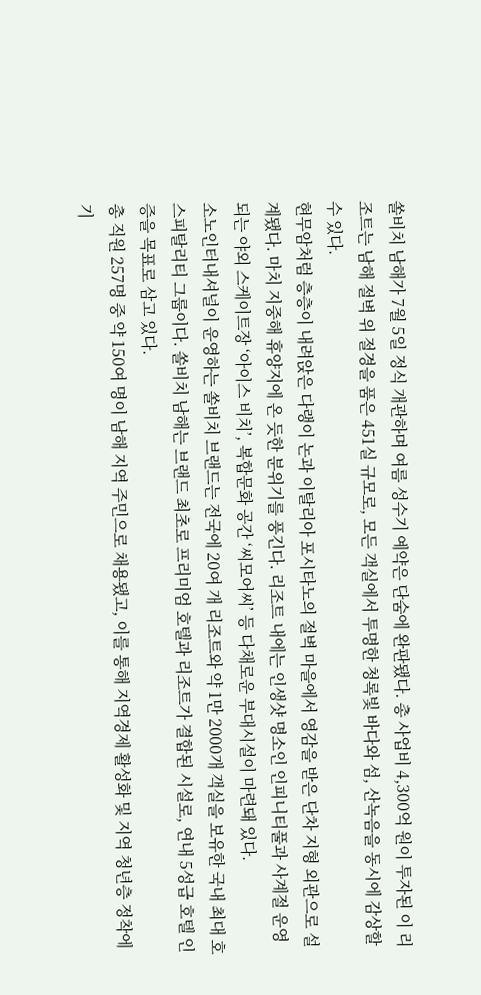쏠비치 남해가 7월 5일 정식 개관하며 여름 성수기 예약은 단숨에 완판됐다. 총 사업비 4,300억 원이 투자된 이 리조트는 남해 절벽 위 절경을 품은 451실 규모로, 모든 객실에서 투명한 청록빛 바다와 섬, 산녹음을 동시에 감상할 수 있다.
현무암처럼 층층이 내려앉은 다랭이 논과 이탈리아 포시타노의 절벽 마을에서 영감을 받은 단차 지형 외관으로 설계됐다. 마치 지중해 휴양지에 온 듯한 분위기를 풍긴다. 리조트 내에는 인생샷 명소인 인피니티풀과 사계절 운영되는 야외 스케이트장 ‘아이스 비치’, 복합문화 공간 ‘씨모어씨’ 등 다채로운 부대시설이 마련돼 있다.
소노인터내셔널이 운영하는 쏠비치 브랜드는 전국에 20여 개 리조트와 약 1만 2000개 객실을 보유한 국내 최대 호스피탈리티 그룹이다. 쏠비치 남해는 브랜드 최초로 프리미엄 호텔과 리조트가 결합된 시설로, 연내 5성급 호텔 인증을 목표로 삼고 있다.
총 직원 257명 중 약 150여 명이 남해 지역 주민으로 채용됐고, 이를 통해 지역경제 활성화 및 지역 청년층 정착에 기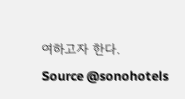여하고자 한다.
Source @sonohotels